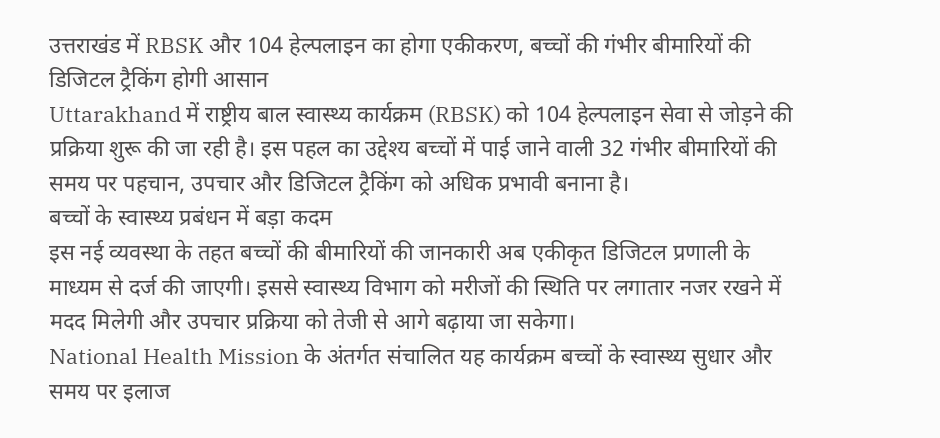उत्तराखंड में RBSK और 104 हेल्पलाइन का होगा एकीकरण, बच्चों की गंभीर बीमारियों की डिजिटल ट्रैकिंग होगी आसान
Uttarakhand में राष्ट्रीय बाल स्वास्थ्य कार्यक्रम (RBSK) को 104 हेल्पलाइन सेवा से जोड़ने की प्रक्रिया शुरू की जा रही है। इस पहल का उद्देश्य बच्चों में पाई जाने वाली 32 गंभीर बीमारियों की समय पर पहचान, उपचार और डिजिटल ट्रैकिंग को अधिक प्रभावी बनाना है।
बच्चों के स्वास्थ्य प्रबंधन में बड़ा कदम
इस नई व्यवस्था के तहत बच्चों की बीमारियों की जानकारी अब एकीकृत डिजिटल प्रणाली के माध्यम से दर्ज की जाएगी। इससे स्वास्थ्य विभाग को मरीजों की स्थिति पर लगातार नजर रखने में मदद मिलेगी और उपचार प्रक्रिया को तेजी से आगे बढ़ाया जा सकेगा।
National Health Mission के अंतर्गत संचालित यह कार्यक्रम बच्चों के स्वास्थ्य सुधार और समय पर इलाज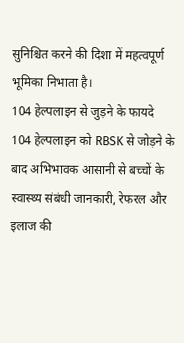सुनिश्चित करने की दिशा में महत्वपूर्ण भूमिका निभाता है।
104 हेल्पलाइन से जुड़ने के फायदे
104 हेल्पलाइन को RBSK से जोड़ने के बाद अभिभावक आसानी से बच्चों के स्वास्थ्य संबंधी जानकारी, रेफरल और इलाज की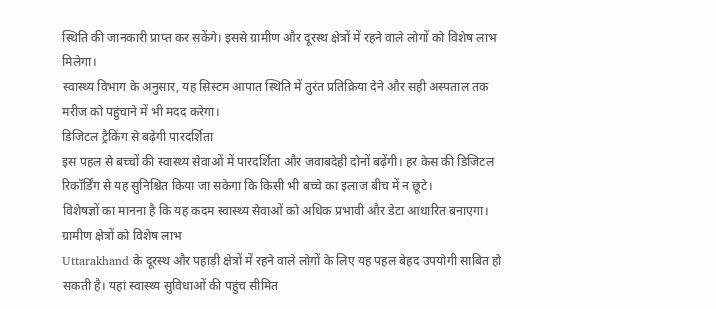स्थिति की जानकारी प्राप्त कर सकेंगे। इससे ग्रामीण और दूरस्थ क्षेत्रों में रहने वाले लोगों को विशेष लाभ मिलेगा।
स्वास्थ्य विभाग के अनुसार, यह सिस्टम आपात स्थिति में तुरंत प्रतिक्रिया देने और सही अस्पताल तक मरीज को पहुंचाने में भी मदद करेगा।
डिजिटल ट्रैकिंग से बढ़ेगी पारदर्शिता
इस पहल से बच्चों की स्वास्थ्य सेवाओं में पारदर्शिता और जवाबदेही दोनों बढ़ेंगी। हर केस की डिजिटल रिकॉर्डिंग से यह सुनिश्चित किया जा सकेगा कि किसी भी बच्चे का इलाज बीच में न छूटे।
विशेषज्ञों का मानना है कि यह कदम स्वास्थ्य सेवाओं को अधिक प्रभावी और डेटा आधारित बनाएगा।
ग्रामीण क्षेत्रों को विशेष लाभ
Uttarakhand के दूरस्थ और पहाड़ी क्षेत्रों में रहने वाले लोगों के लिए यह पहल बेहद उपयोगी साबित हो सकती है। यहां स्वास्थ्य सुविधाओं की पहुंच सीमित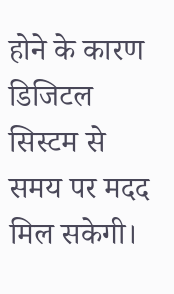होने के कारण डिजिटल सिस्टम से समय पर मदद मिल सकेगी।